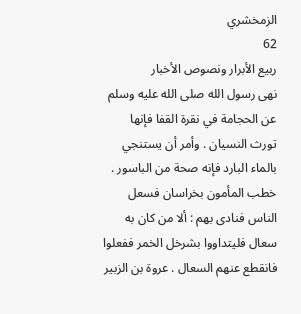الزمخشري
62
ربيع الأبرار ونصوص الأخبار
نهى رسول الله صلى الله عليه وسلم عن الحجامة في نقرة القفا فإنها تورث النسيان . وأمر أن يستنجي بالماء البارد فإنه صحة من الباسور . خطب المأمون بخراسان فسعل الناس فنادى بهم : ألا من كان به سعال فليتداووا بشرخل الخمر ففعلوا فانقطع عنهم السعال . عروة بن الزبير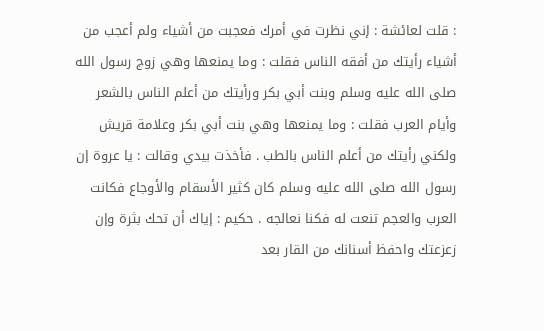: قلت لعائشة : إني نظرت في أمرك فعجبت من أشياء ولم أعجب من أشياء رأيتك من أفقه الناس فقلت : وما يمنعها وهي زوج رسول الله صلى الله عليه وسلم وبنت أبي بكر ورأيتك من أعلم الناس بالشعر وأيام العرب فقلت : وما يمنعها وهي بنت أبي بكر وعلامة قريش ولكني رأيتك من أعلم الناس بالطب . فأخذت بيدي وقالت : يا عروة إن رسول الله صلى الله عليه وسلم كان كثير الأسقام والأوجاع فكانت العرب والعجم تنعت له فكنا نعالجه . حكيم : إياك أن تحك بثرة وإن زعزعتك واحفظ أسنانك من القار بعد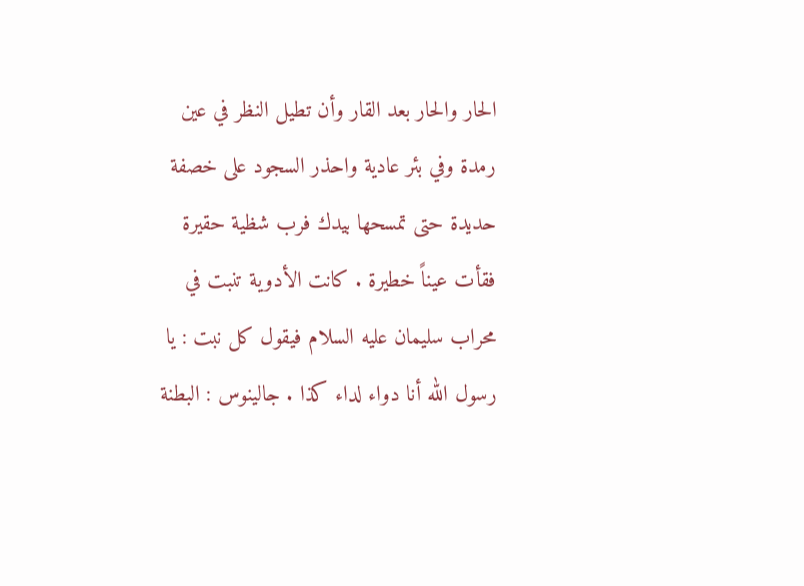الحار والحار بعد القار وأن تطيل النظر في عين رمدة وفي بئر عادية واحذر السجود على خصفة حديدة حتى تمسحها بيدك فرب شظية حقيرة فقأت عيناً خطيرة . كانت الأدوية تنبت في محراب سليمان عليه السلام فيقول كل نبت : يا رسول الله أنا دواء لداء كذا . جالينوس : البطنة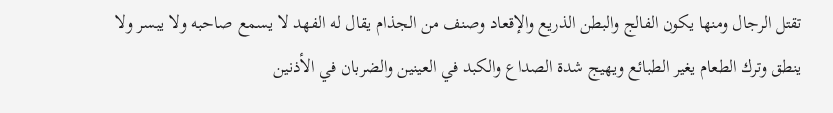تقتل الرجال ومنها يكون الفالج والبطن الذريع والإقعاد وصنف من الجذام يقال له الفهد لا يسمع صاحبه ولا يبسر ولا ينطق وترك الطعام يغير الطبائع ويهيج شدة الصداع والكبد في العينين والضربان في الأذنين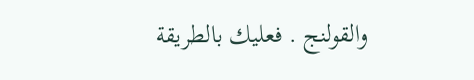والقولنج . فعليك بالطريقة